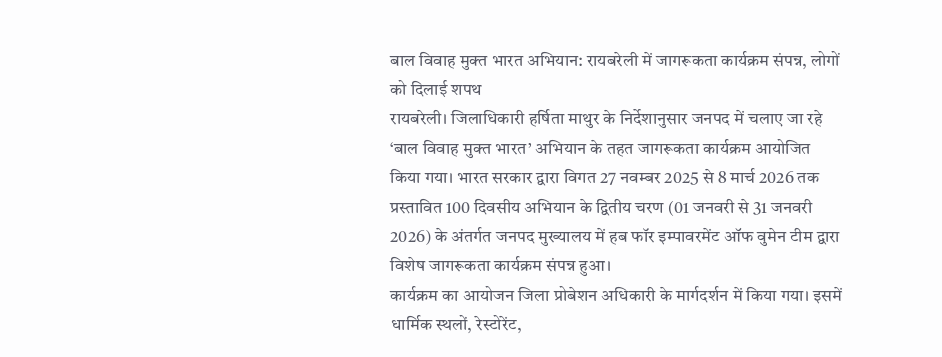बाल विवाह मुक्त भारत अभियान: रायबरेली में जागरूकता कार्यक्रम संपन्न, लोगों को दिलाई शपथ
रायबरेली। जिलाधिकारी हर्षिता माथुर के निर्देशानुसार जनपद में चलाए जा रहे ‘बाल विवाह मुक्त भारत’ अभियान के तहत जागरूकता कार्यक्रम आयोजित किया गया। भारत सरकार द्वारा विगत 27 नवम्बर 2025 से 8 मार्च 2026 तक प्रस्तावित 100 दिवसीय अभियान के द्वितीय चरण (01 जनवरी से 31 जनवरी 2026) के अंतर्गत जनपद मुख्यालय में हब फॉर इम्पावरमेंट ऑफ वुमेन टीम द्वारा विशेष जागरूकता कार्यक्रम संपन्न हुआ।
कार्यक्रम का आयोजन जिला प्रोबेशन अधिकारी के मार्गदर्शन में किया गया। इसमें धार्मिक स्थलों, रेस्टोरेंट,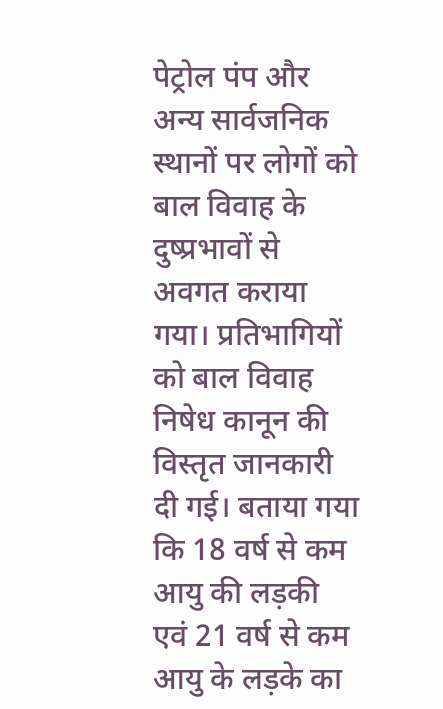पेट्रोल पंप और अन्य सार्वजनिक स्थानों पर लोगों को बाल विवाह के दुष्प्रभावों से अवगत कराया गया। प्रतिभागियों को बाल विवाह निषेध कानून की विस्तृत जानकारी दी गई। बताया गया कि 18 वर्ष से कम आयु की लड़की एवं 21 वर्ष से कम आयु के लड़के का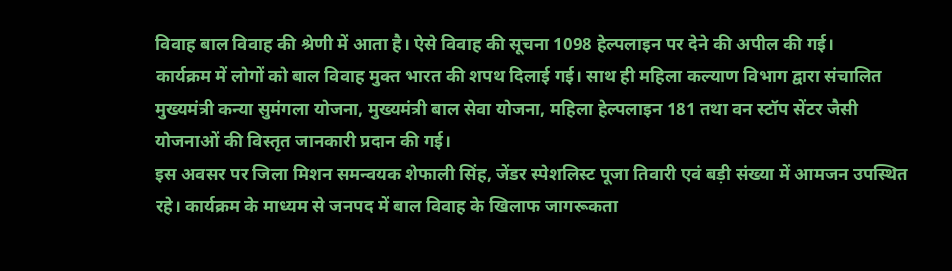विवाह बाल विवाह की श्रेणी में आता है। ऐसे विवाह की सूचना 1098 हेल्पलाइन पर देने की अपील की गई।
कार्यक्रम में लोगों को बाल विवाह मुक्त भारत की शपथ दिलाई गई। साथ ही महिला कल्याण विभाग द्वारा संचालित मुख्यमंत्री कन्या सुमंगला योजना, मुख्यमंत्री बाल सेवा योजना, महिला हेल्पलाइन 181 तथा वन स्टॉप सेंटर जैसी योजनाओं की विस्तृत जानकारी प्रदान की गई।
इस अवसर पर जिला मिशन समन्वयक शेफाली सिंह, जेंडर स्पेशलिस्ट पूजा तिवारी एवं बड़ी संख्या में आमजन उपस्थित रहे। कार्यक्रम के माध्यम से जनपद में बाल विवाह के खिलाफ जागरूकता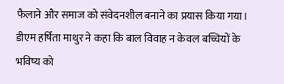फैलाने और समाज को संवेदनशील बनाने का प्रयास किया गया।
डीएम हर्षिता माथुर ने कहा कि बाल विवाह न केवल बच्चियों के भविष्य को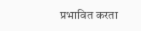प्रभावित करता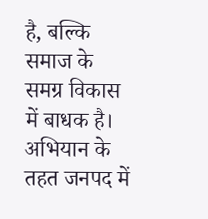है, बल्कि समाज के समग्र विकास में बाधक है। अभियान के तहत जनपद में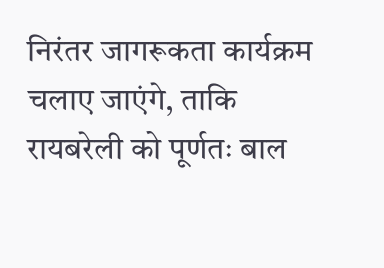निरंतर जागरूकता कार्यक्रम चलाए जाएंगे, ताकि रायबरेली को पूर्णतः बाल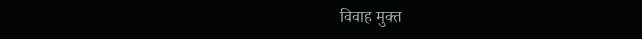विवाह मुक्त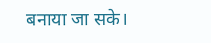बनाया जा सके।